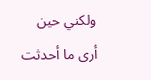ولكني حين أرى ما أحدثت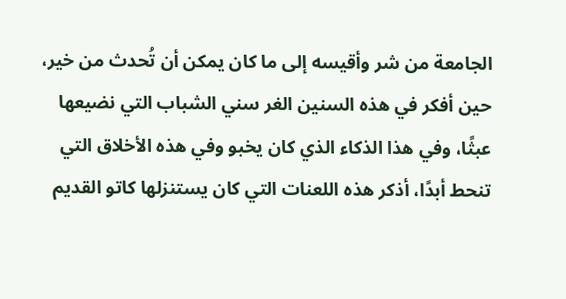الجامعة من شر وأقيسه إلى ما كان يمكن أن تُحدث من خير، حين أفكر في هذه السنين الغر سني الشباب التي نضيعها عبثًا، وفي هذا الذكاء الذي كان يخبو وفي هذه الأخلاق التي تنحط أبدًا، أذكر هذه اللعنات التي كان يستنزلها كاتو القديم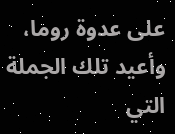على عدوة روما، وأعيد تلك الجملة التي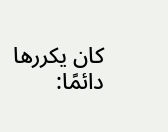كان يكررها دائمًا: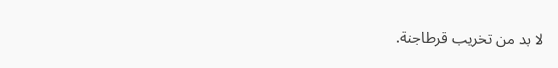لا بد من تخريب قرطاجنة.